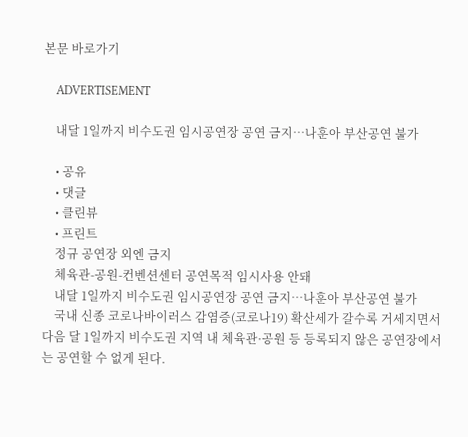본문 바로가기

    ADVERTISEMENT

    내달 1일까지 비수도권 임시공연장 공연 금지…나훈아 부산공연 불가

    • 공유
    • 댓글
    • 클린뷰
    • 프린트
    정규 공연장 외엔 금지
    체육관-공원-컨벤션센터 공연목적 임시사용 안돼
    내달 1일까지 비수도권 임시공연장 공연 금지…나훈아 부산공연 불가
    국내 신종 코로나바이러스 감염증(코로나19) 확산세가 갈수록 거세지면서 다음 달 1일까지 비수도권 지역 내 체육관·공원 등 등록되지 않은 공연장에서는 공연할 수 없게 된다.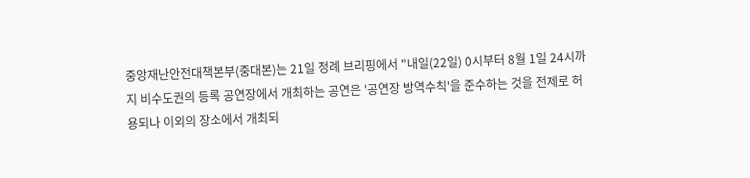중앙재난안전대책본부(중대본)는 21일 정례 브리핑에서 "내일(22일) 0시부터 8월 1일 24시까지 비수도권의 등록 공연장에서 개최하는 공연은 '공연장 방역수칙'을 준수하는 것을 전제로 허용되나 이외의 장소에서 개최되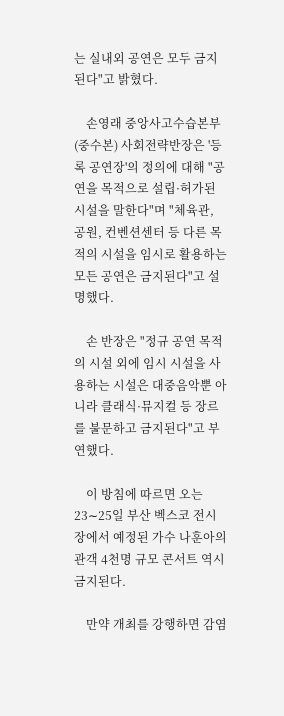는 실내외 공연은 모두 금지된다"고 밝혔다.

    손영래 중앙사고수습본부(중수본) 사회전략반장은 '등록 공연장'의 정의에 대해 "공연을 목적으로 설립·허가된 시설을 말한다"며 "체육관, 공원, 컨벤션센터 등 다른 목적의 시설을 임시로 활용하는 모든 공연은 금지된다"고 설명했다.

    손 반장은 "정규 공연 목적의 시설 외에 임시 시설을 사용하는 시설은 대중음악뿐 아니라 클래식·뮤지컬 등 장르를 불문하고 금지된다"고 부연했다.

    이 방침에 따르면 오는 23∼25일 부산 벡스코 전시장에서 예정된 가수 나훈아의 관객 4천명 규모 콘서트 역시 금지된다.

    만약 개최를 강행하면 감염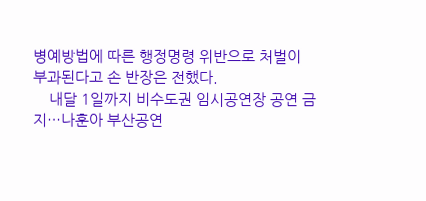병예방법에 따른 행정명령 위반으로 처벌이 부과된다고 손 반장은 전했다.
    내달 1일까지 비수도권 임시공연장 공연 금지…나훈아 부산공연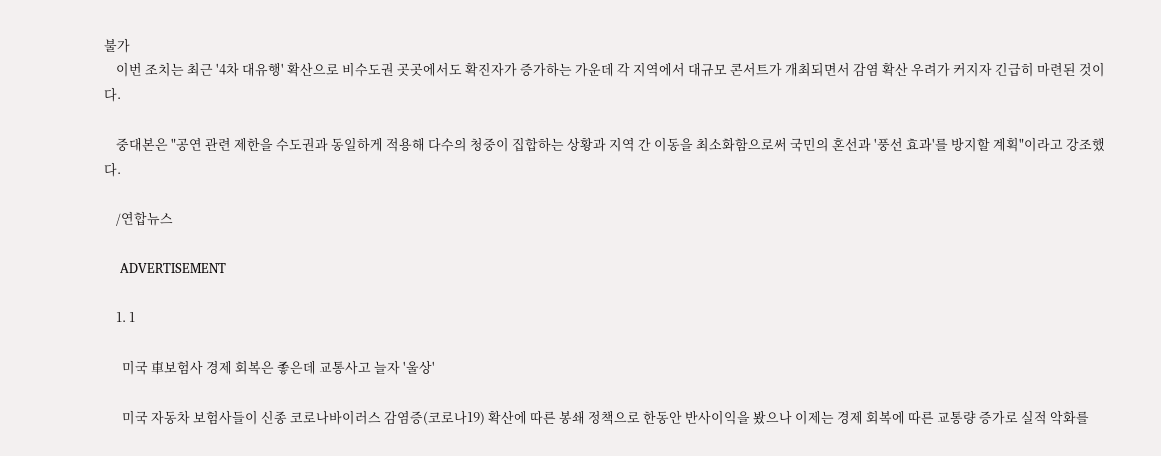불가
    이번 조치는 최근 '4차 대유행' 확산으로 비수도권 곳곳에서도 확진자가 증가하는 가운데 각 지역에서 대규모 콘서트가 개최되면서 감염 확산 우려가 커지자 긴급히 마련된 것이다.

    중대본은 "공연 관련 제한을 수도권과 동일하게 적용해 다수의 청중이 집합하는 상황과 지역 간 이동을 최소화함으로써 국민의 혼선과 '풍선 효과'를 방지할 계획"이라고 강조했다.

    /연합뉴스

    ADVERTISEMENT

    1. 1

      미국 車보험사 경제 회복은 좋은데 교통사고 늘자 '울상'

      미국 자동차 보험사들이 신종 코로나바이러스 감염증(코로나19) 확산에 따른 봉쇄 정책으로 한동안 반사이익을 봤으나 이제는 경제 회복에 따른 교통량 증가로 실적 악화를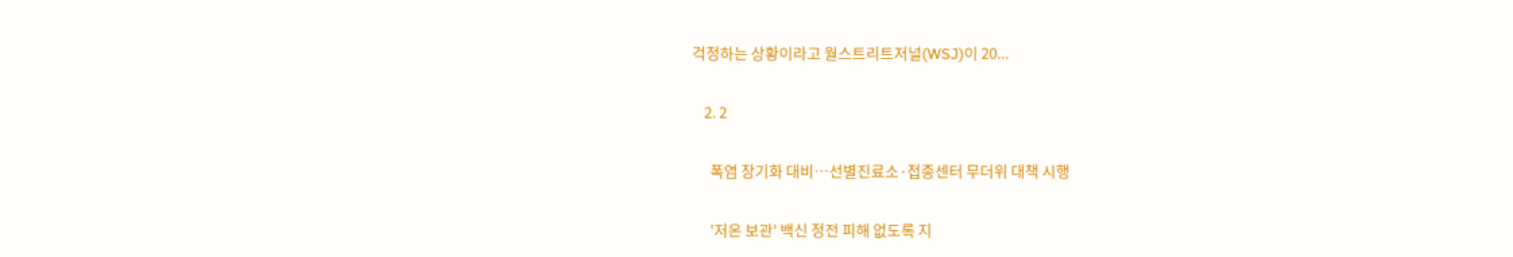걱정하는 상황이라고 월스트리트저널(WSJ)이 20...

    2. 2

      폭염 장기화 대비…선별진료소·접종센터 무더위 대책 시행

      '저온 보관' 백신 정전 피해 없도록 지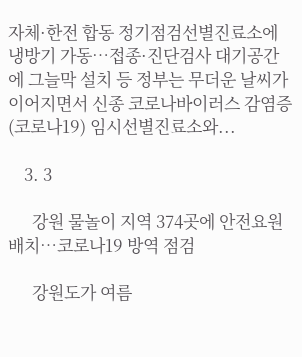자체·한전 합동 정기점검선별진료소에 냉방기 가동…접종·진단검사 대기공간에 그늘막 설치 등 정부는 무더운 날씨가 이어지면서 신종 코로나바이러스 감염증(코로나19) 임시선별진료소와...

    3. 3

      강원 물놀이 지역 374곳에 안전요원 배치…코로나19 방역 점검

      강원도가 여름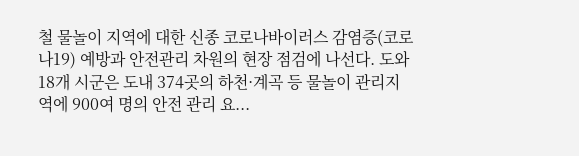철 물놀이 지역에 대한 신종 코로나바이러스 감염증(코로나19) 예방과 안전관리 차원의 현장 점검에 나선다. 도와 18개 시군은 도내 374곳의 하천·계곡 등 물놀이 관리지역에 900여 명의 안전 관리 요...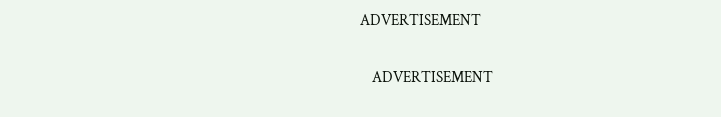ADVERTISEMENT

    ADVERTISEMENT